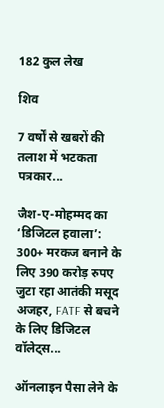182 कुल लेख

शिव

7 वर्षों से खबरों की तलाश में भटकता पत्रकार...

जैश-ए-मोहम्मद का ‘डिजिटल हवाला’: 300+ मरकज बनाने के लिए 390 करोड़ रुपए जुटा रहा आतंकी मसूद अजहर, FATF से बचने के लिए डिजिटल वॉलेट्स...

ऑनलाइन पैसा लेने के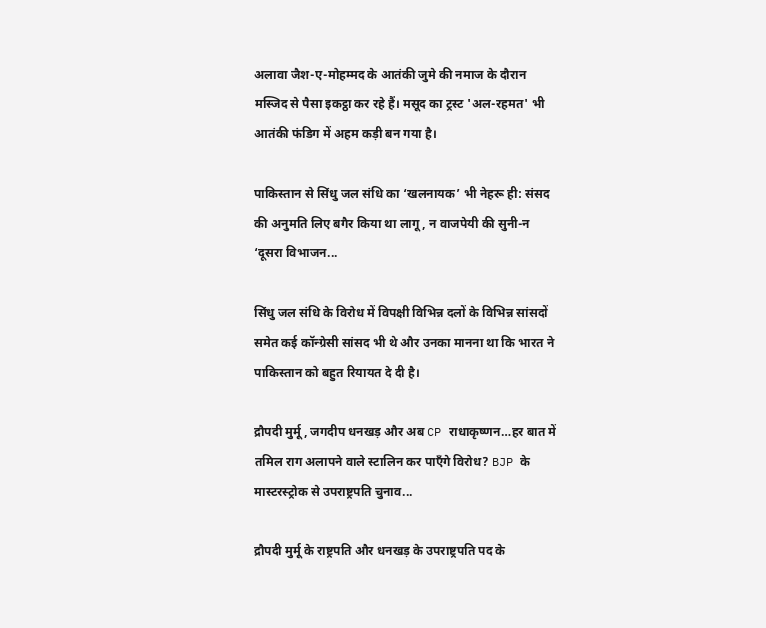अलावा जैश-ए-मोहम्मद के आतंकी जुमे की नमाज के दौरान मस्जिद से पैसा इकट्ठा कर रहे हैं। मसूद का ट्रस्ट 'अल-रहमत' भी आतंकी फंडिग में अहम कड़ी बन गया है।

पाकिस्तान से सिंधु जल संधि का ‘खलनायक’ भी नेहरू ही: संसद की अनुमति लिए बगैर किया था लागू, न वाजपेयी की सुनी-न ‘दूसरा विभाजन...

सिंधु जल संधि के विरोध में विपक्षी विभिन्न दलों के विभिन्न सांसदों समेत कई कॉन्ग्रेसी सांसद भी थे और उनका मानना था कि भारत ने पाकिस्तान को बहुत रियायत दे दी है।

द्रौपदी मुर्मू, जगदीप धनखड़ और अब CP राधाकृष्णन…हर बात में तमिल राग अलापने वाले स्टालिन कर पाएँगे विरोध? BJP के मास्टरस्ट्रोक से उपराष्ट्रपति चुनाव...

द्रौपदी मुर्मू के राष्ट्रपति और धनखड़ के उपराष्ट्रपति पद के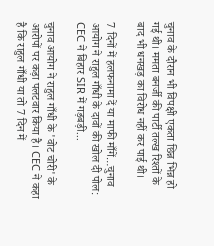चुनाव के दौरान भी विपक्षी एकता छिन्न भिन्न हो गई थी। ममता बनर्जी की पार्टी तल्ख रिश्तों के बाद भी धनखड़ का विरोध नहीं कर पाई थी।

7 दिनों में हलफनामा दें या माफी माँगें…चुनाव आयोग ने राहुल गाँधी के दावों की खोल दी पोल: CEC ने बिहार SIR में गड़बड़ी...

चुनाव आयोग ने राहुल गाँधी के 'वोट चोरी' के आरोपों पर कड़ा पलटवार किया है। CEC ने कहा है कि राहुल गाँधी या तो 7 दिन में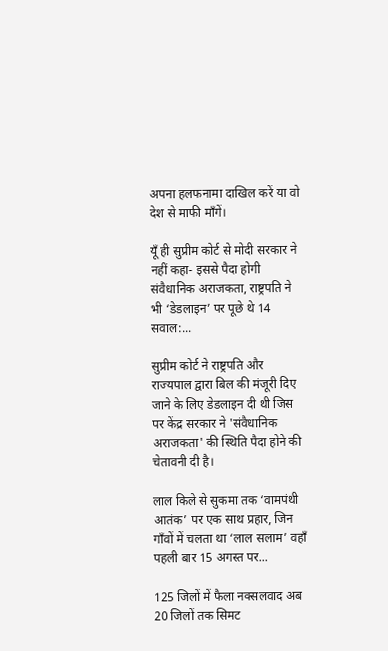अपना हलफनामा दाखिल करें या वो देश से माफी माँगें।

यूँ ही सुप्रीम कोर्ट से मोदी सरकार ने नहीं कहा- इससे पैदा होगी संवैधानिक अराजकता, राष्ट्रपति ने भी ‘डेडलाइन’ पर पूछे थे 14 सवाल:...

सुप्रीम कोर्ट ने राष्ट्रपति और राज्यपाल द्वारा बिल की मंजूरी दिए जाने के लिए डेडलाइन दी थी जिस पर केंद्र सरकार ने 'संवैधानिक अराजकता' की स्थिति पैदा होने की चेतावनी दी है।

लाल किले से सुकमा तक ‘वामपंथी आतंक’ पर एक साथ प्रहार, जिन गाँवों में चलता था ‘लाल सलाम’ वहाँ पहली बार 15 अगस्त पर...

125 जिलों में फैला नक्सलवाद अब 20 जिलों तक सिमट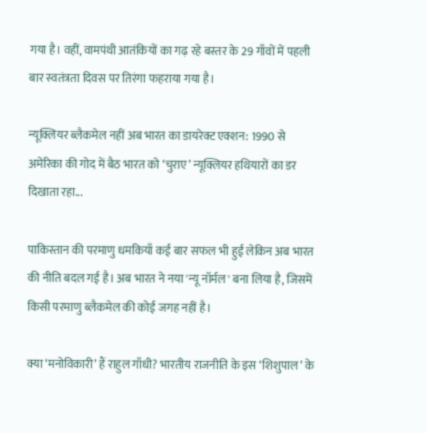गया है। वहीं, वामपंथी आतंकियों का गढ़ रहे बस्तर के 29 गाँवों में पहली बार स्वतंत्रता दिवस पर तिरंगा फहराया गया है।

न्यूक्लियर ब्लैकमेल नहीं अब भारत का डायरेक्ट एक्शन: 1990 से अमेरिका की गोद में बैठ भारत को ‘चुराए’ न्यूक्लियर हथियारों का डर दिखाता रहा...

पाकिस्तान की परमाणु धमकियाँ कई बार सफल भी हुईं लेकिन अब भारत की नीति बदल गई है। अब भारत ने नया 'न्यू नॉर्मल' बना लिया है, जिसमें किसी परमाणु ब्लैकमेल की कोई जगह नहीं है।

क्या ‘मनोविकारी’ हैं राहुल गाँधी? भारतीय राजनीति के इस ‘शिशुपाल’ के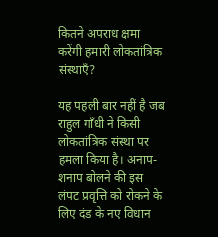कितने अपराध क्षमा करेंगी हमारी लोकतांत्रिक संस्थाएँ?

यह पहली बार नहीं है जब राहुल गाँधी ने किसी लोकतांत्रिक संस्था पर हमला किया है। अनाप-शनाप बोलने की इस लंपट प्रवृत्ति को रोकने के लिए दंड के नए विधान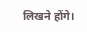लिखने होंगे।